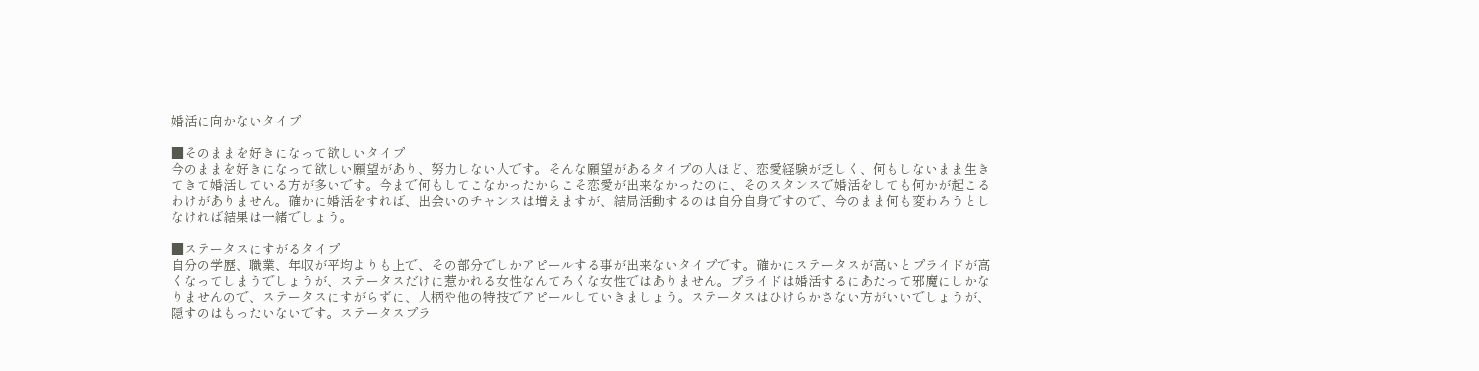婚活に向かないタイプ

■そのままを好きになって欲しいタイプ
今のままを好きになって欲しい願望があり、努力しない人です。そんな願望があるタイプの人ほど、恋愛経験が乏しく、何もしないまま生きてきて婚活している方が多いです。今まで何もしてこなかったからこそ恋愛が出来なかったのに、そのスタンスで婚活をしても何かが起こるわけがありません。確かに婚活をすれば、出会いのチャンスは増えますが、結局活動するのは自分自身ですので、今のまま何も変わろうとしなければ結果は一緒でしょう。

■ステータスにすがるタイプ
自分の学歴、職業、年収が平均よりも上で、その部分でしかアピールする事が出来ないタイプです。確かにステータスが高いとプライドが高くなってしまうでしょうが、ステータスだけに惹かれる女性なんてろくな女性ではありません。プライドは婚活するにあたって邪魔にしかなりませんので、ステータスにすがらずに、人柄や他の特技でアピールしていきましょう。ステータスはひけらかさない方がいいでしょうが、隠すのはもったいないです。ステータスプラ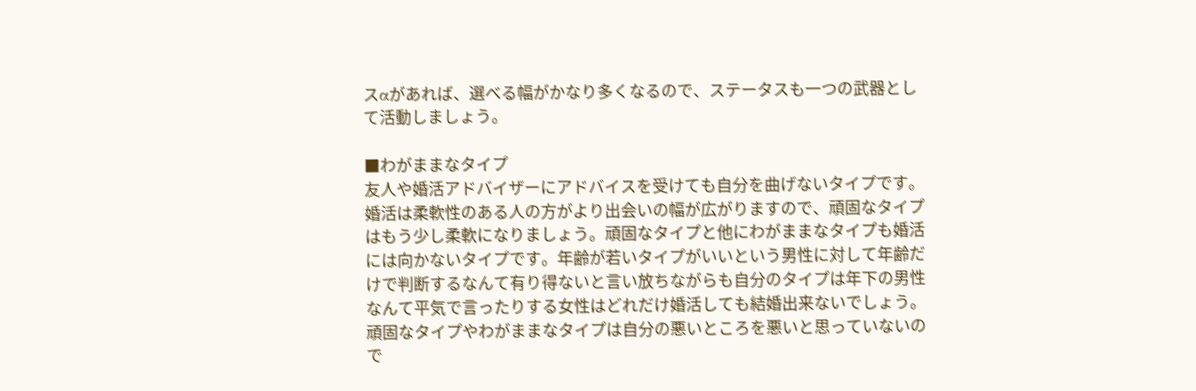スαがあれば、選べる幅がかなり多くなるので、ステータスも一つの武器として活動しましょう。

■わがままなタイプ
友人や婚活アドバイザーにアドバイスを受けても自分を曲げないタイプです。婚活は柔軟性のある人の方がより出会いの幅が広がりますので、頑固なタイプはもう少し柔軟になりましょう。頑固なタイプと他にわがままなタイプも婚活には向かないタイプです。年齢が若いタイプがいいという男性に対して年齢だけで判断するなんて有り得ないと言い放ちながらも自分のタイプは年下の男性なんて平気で言ったりする女性はどれだけ婚活しても結婚出来ないでしょう。
頑固なタイプやわがままなタイプは自分の悪いところを悪いと思っていないので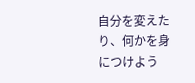自分を変えたり、何かを身につけよう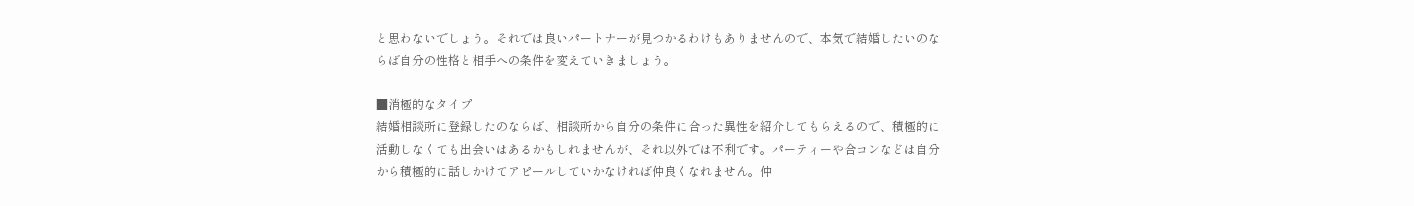と思わないでしょう。それでは良いパートナーが見つかるわけもありませんので、本気で結婚したいのならば自分の性格と相手への条件を変えていきましょう。

■消極的なタイプ
結婚相談所に登録したのならば、相談所から自分の条件に合った異性を紹介してもらえるので、積極的に活動しなくても出会いはあるかもしれませんが、それ以外では不利です。パーティーや合コンなどは自分から積極的に話しかけてアピールしていかなければ仲良くなれません。仲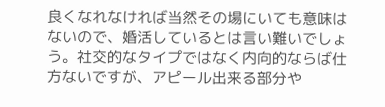良くなれなければ当然その場にいても意味はないので、婚活しているとは言い難いでしょう。社交的なタイプではなく内向的ならば仕方ないですが、アピール出来る部分や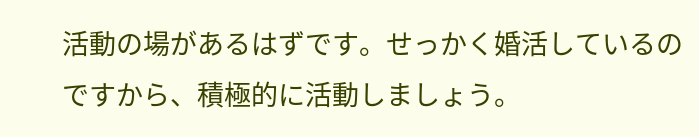活動の場があるはずです。せっかく婚活しているのですから、積極的に活動しましょう。